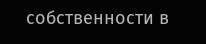собственности в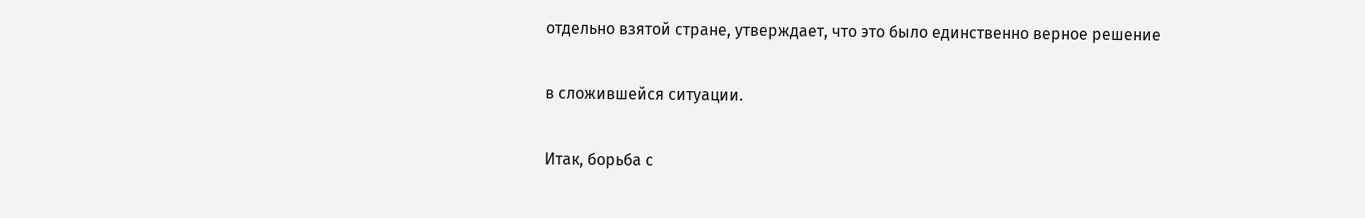отдельно взятой стране, утверждает, что это было единственно верное решение

в сложившейся ситуации.

Итак, борьба с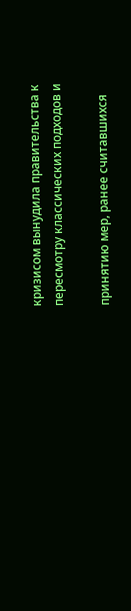кризисом вынудила правительства к пересмотру классических подходов и

принятию мер, ранее считавшихся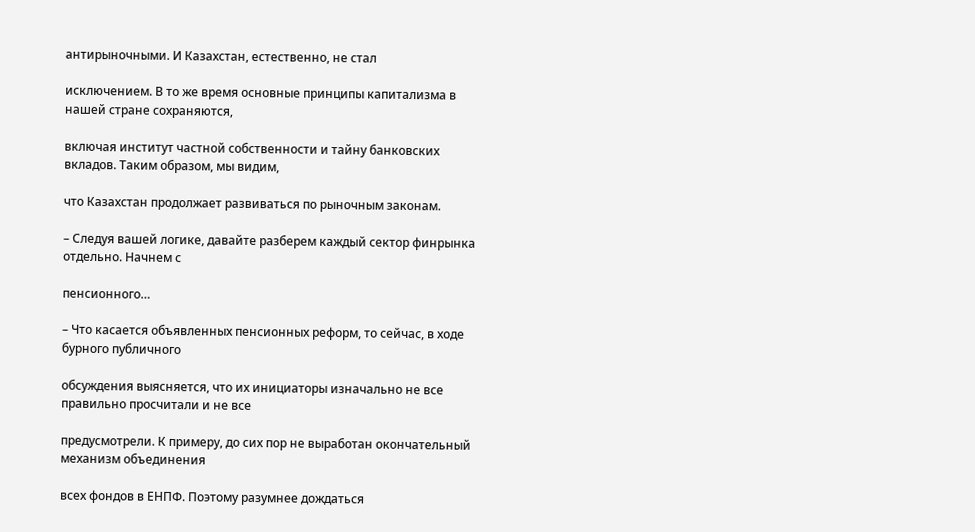антирыночными. И Казахстан, естественно, не стал

исключением. В то же время основные принципы капитализма в нашей стране сохраняются,

включая институт частной собственности и тайну банковских вкладов. Таким образом, мы видим,

что Казахстан продолжает развиваться по рыночным законам.

– Следуя вашей логике, давайте разберем каждый сектор финрынка отдельно. Начнем с

пенсионного…

– Что касается объявленных пенсионных реформ, то сейчас, в ходе бурного публичного

обсуждения выясняется, что их инициаторы изначально не все правильно просчитали и не все

предусмотрели. К примеру, до сих пор не выработан окончательный механизм объединения

всех фондов в ЕНПФ. Поэтому разумнее дождаться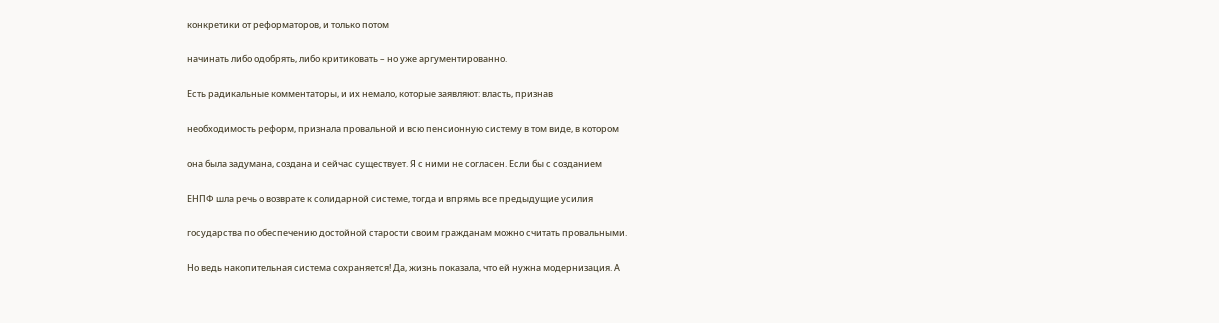конкретики от реформаторов, и только потом

начинать либо одобрять, либо критиковать – но уже аргументированно.

Есть радикальные комментаторы, и их немало, которые заявляют: власть, признав

необходимость реформ, признала провальной и всю пенсионную систему в том виде, в котором

она была задумана, создана и сейчас существует. Я с ними не согласен. Если бы с созданием

ЕНПФ шла речь о возврате к солидарной системе, тогда и впрямь все предыдущие усилия

государства по обеспечению достойной старости своим гражданам можно считать провальными.

Но ведь накопительная система сохраняется! Да, жизнь показала, что ей нужна модернизация. А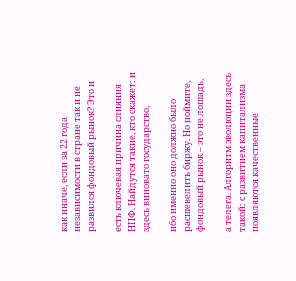как иначе, если за 22 года независимости в стране так и не развился фондовый рынок? Это и

есть ключевая причина слияния НПФ. Найдутся такие, кто скажет: и здесь виновато государство,

ибо именно оно должно было расшевелить биржу. Но поймите, фондовый рынок – это не лошадь,

а телега. Алгоритм эволюции здесь такой: с развитием капитализма появляются качественные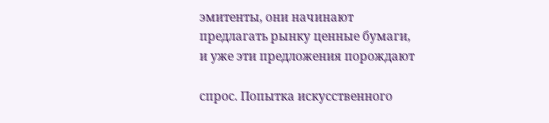эмитенты, они начинают предлагать рынку ценные бумаги, и уже эти предложения порождают

спрос. Попытка искусственного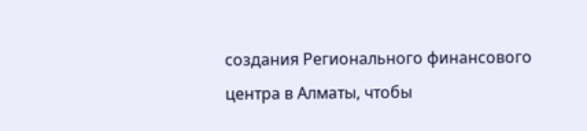создания Регионального финансового центра в Алматы, чтобы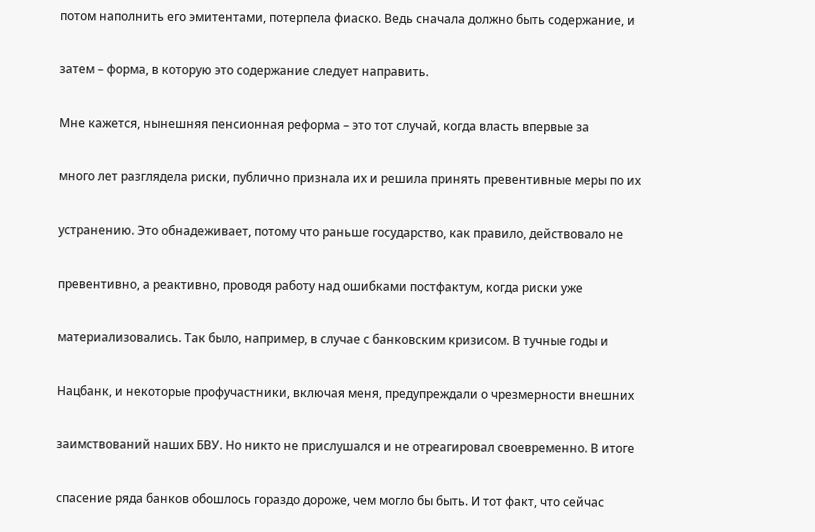потом наполнить его эмитентами, потерпела фиаско. Ведь сначала должно быть содержание, и

затем – форма, в которую это содержание следует направить.

Мне кажется, нынешняя пенсионная реформа – это тот случай, когда власть впервые за

много лет разглядела риски, публично признала их и решила принять превентивные меры по их

устранению. Это обнадеживает, потому что раньше государство, как правило, действовало не

превентивно, а реактивно, проводя работу над ошибками постфактум, когда риски уже

материализовались. Так было, например, в случае с банковским кризисом. В тучные годы и

Нацбанк, и некоторые профучастники, включая меня, предупреждали о чрезмерности внешних

заимствований наших БВУ. Но никто не прислушался и не отреагировал своевременно. В итоге

спасение ряда банков обошлось гораздо дороже, чем могло бы быть. И тот факт, что сейчас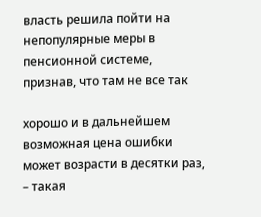власть решила пойти на непопулярные меры в пенсионной системе, признав, что там не все так

хорошо и в дальнейшем возможная цена ошибки может возрасти в десятки раз, – такая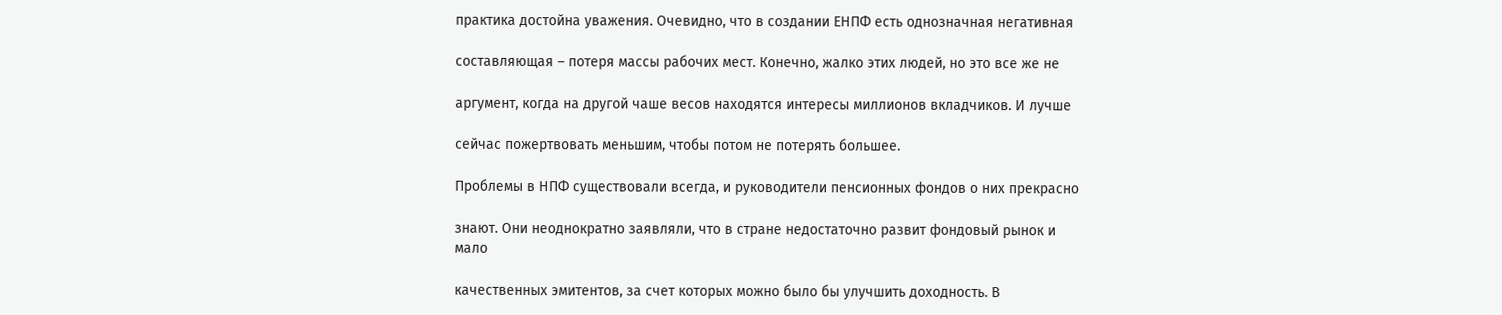практика достойна уважения. Очевидно, что в создании ЕНПФ есть однозначная негативная

составляющая – потеря массы рабочих мест. Конечно, жалко этих людей, но это все же не

аргумент, когда на другой чаше весов находятся интересы миллионов вкладчиков. И лучше

сейчас пожертвовать меньшим, чтобы потом не потерять большее.

Проблемы в НПФ существовали всегда, и руководители пенсионных фондов о них прекрасно

знают. Они неоднократно заявляли, что в стране недостаточно развит фондовый рынок и мало

качественных эмитентов, за счет которых можно было бы улучшить доходность. В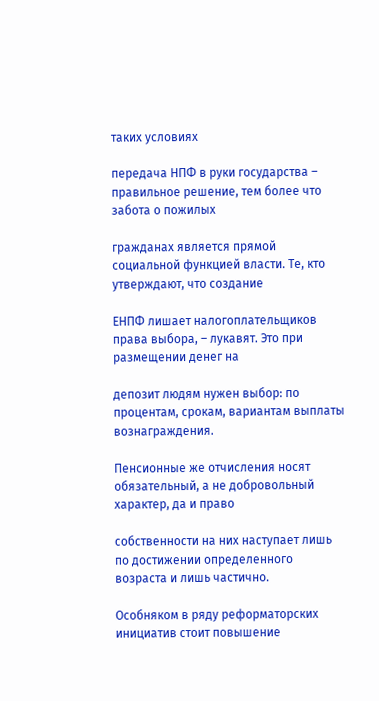таких условиях

передача НПФ в руки государства – правильное решение, тем более что забота о пожилых

гражданах является прямой социальной функцией власти. Те, кто утверждают, что создание

ЕНПФ лишает налогоплательщиков права выбора, – лукавят. Это при размещении денег на

депозит людям нужен выбор: по процентам, срокам, вариантам выплаты вознаграждения.

Пенсионные же отчисления носят обязательный, а не добровольный характер, да и право

собственности на них наступает лишь по достижении определенного возраста и лишь частично.

Особняком в ряду реформаторских инициатив стоит повышение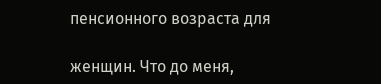пенсионного возраста для

женщин. Что до меня,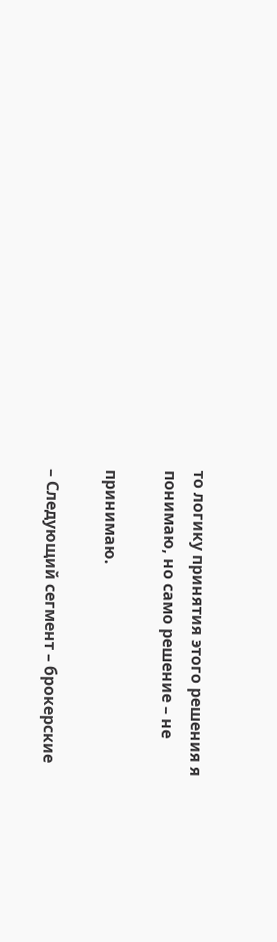то логику принятия этого решения я понимаю, но само решение – не

принимаю.

– Следующий сегмент – брокерские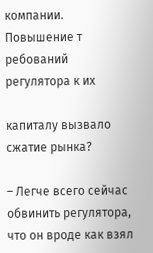компании. Повышение т ребований регулятора к их

капиталу вызвало сжатие рынка?

– Легче всего сейчас обвинить регулятора, что он вроде как взял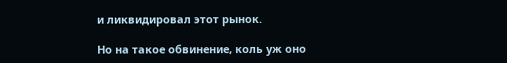и ликвидировал этот рынок.

Но на такое обвинение, коль уж оно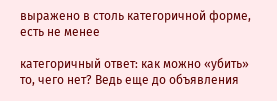выражено в столь категоричной форме, есть не менее

категоричный ответ: как можно «убить» то, чего нет? Ведь еще до объявления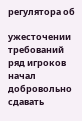регулятора об

ужесточении требований ряд игроков начал добровольно сдавать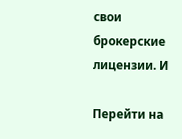свои брокерские лицензии. И

Перейти на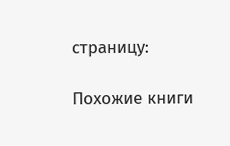страницу:

Похожие книги